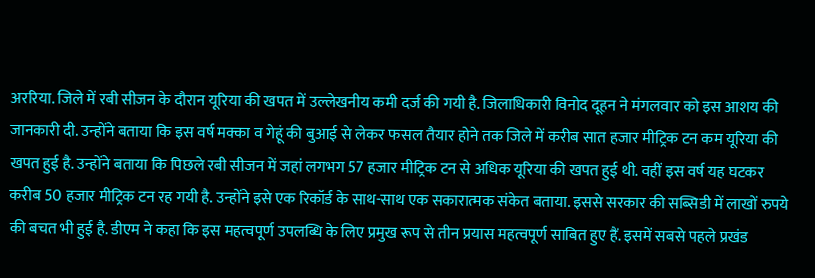अररिया. जिले में रबी सीजन के दौरान यूरिया की खपत में उल्लेखनीय कमी दर्ज की गयी है. जिलाधिकारी विनोद दूहन ने मंगलवार को इस आशय की जानकारी दी. उन्होंने बताया कि इस वर्ष मक्का व गेहूं की बुआई से लेकर फसल तैयार होने तक जिले में करीब सात हजार मीट्रिक टन कम यूरिया की खपत हुई है. उन्होंने बताया कि पिछले रबी सीजन में जहां लगभग 57 हजार मीट्रिक टन से अधिक यूरिया की खपत हुई थी. वहीं इस वर्ष यह घटकर करीब 50 हजार मीट्रिक टन रह गयी है. उन्होंने इसे एक रिकॉर्ड के साथ-साथ एक सकारात्मक संकेत बताया. इससे सरकार की सब्सिडी में लाखों रुपये की बचत भी हुई है. डीएम ने कहा कि इस महत्वपूर्ण उपलब्धि के लिए प्रमुख रूप से तीन प्रयास महत्वपूर्ण साबित हुए हैं. इसमें सबसे पहले प्रखंड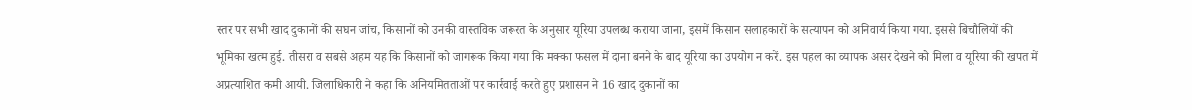स्तर पर सभी खाद दुकानों की सघन जांच, किसानों को उनकी वास्तविक जरूरत के अनुसार यूरिया उपलब्ध कराया जाना, इसमें किसान सलाहकारों के सत्यापन को अनिवार्य किया गया. इससे बिचौलियों की भूमिका खत्म हुई. तीसरा व सबसे अहम यह कि किसानों को जागरूक किया गया कि मक्का फसल में दाना बनने के बाद यूरिया का उपयोग न करें. इस पहल का व्यापक असर देखने को मिला व यूरिया की खपत में अप्रत्याशित कमी आयी. जिलाधिकारी ने कहा कि अनियमितताओं पर कार्रवाई करते हुए प्रशासन ने 16 खाद दुकानों का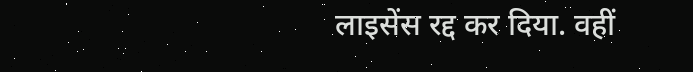लाइसेंस रद्द कर दिया. वहीं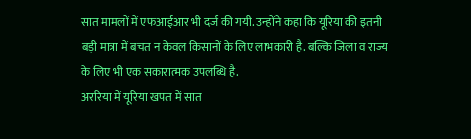सात मामलों में एफआईआर भी दर्ज की गयी. उन्होंने कहा कि यूरिया की इतनी बड़ी मात्रा में बचत न केवल किसानों के लिए लाभकारी है. बल्कि जिला व राज्य के लिए भी एक सकारात्मक उपलब्धि है.
अररिया में यूरिया खपत में सात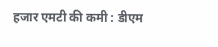हजार एमटी की कमी : डीएम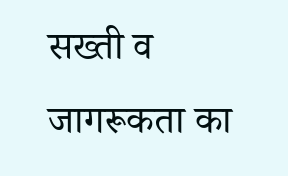सख्ती व जागरूकता का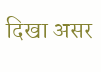दिखा असर